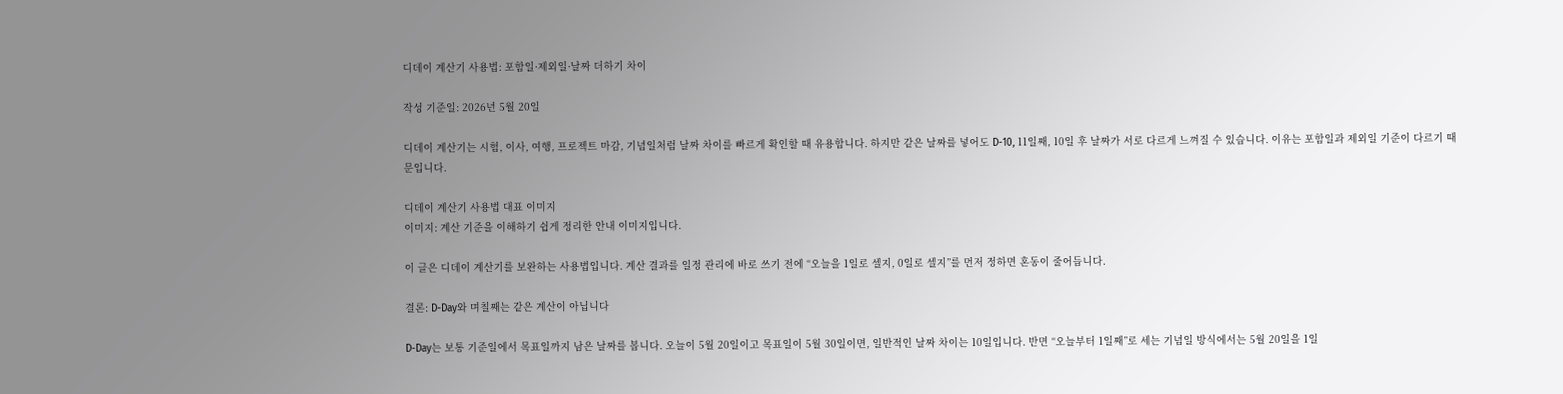디데이 계산기 사용법: 포함일·제외일·날짜 더하기 차이

작성 기준일: 2026년 5월 20일

디데이 계산기는 시험, 이사, 여행, 프로젝트 마감, 기념일처럼 날짜 차이를 빠르게 확인할 때 유용합니다. 하지만 같은 날짜를 넣어도 D-10, 11일째, 10일 후 날짜가 서로 다르게 느껴질 수 있습니다. 이유는 포함일과 제외일 기준이 다르기 때문입니다.

디데이 계산기 사용법 대표 이미지
이미지: 계산 기준을 이해하기 쉽게 정리한 안내 이미지입니다.

이 글은 디데이 계산기를 보완하는 사용법입니다. 계산 결과를 일정 관리에 바로 쓰기 전에 “오늘을 1일로 셀지, 0일로 셀지”를 먼저 정하면 혼동이 줄어듭니다.

결론: D-Day와 며칠째는 같은 계산이 아닙니다

D-Day는 보통 기준일에서 목표일까지 남은 날짜를 봅니다. 오늘이 5월 20일이고 목표일이 5월 30일이면, 일반적인 날짜 차이는 10일입니다. 반면 “오늘부터 1일째”로 세는 기념일 방식에서는 5월 20일을 1일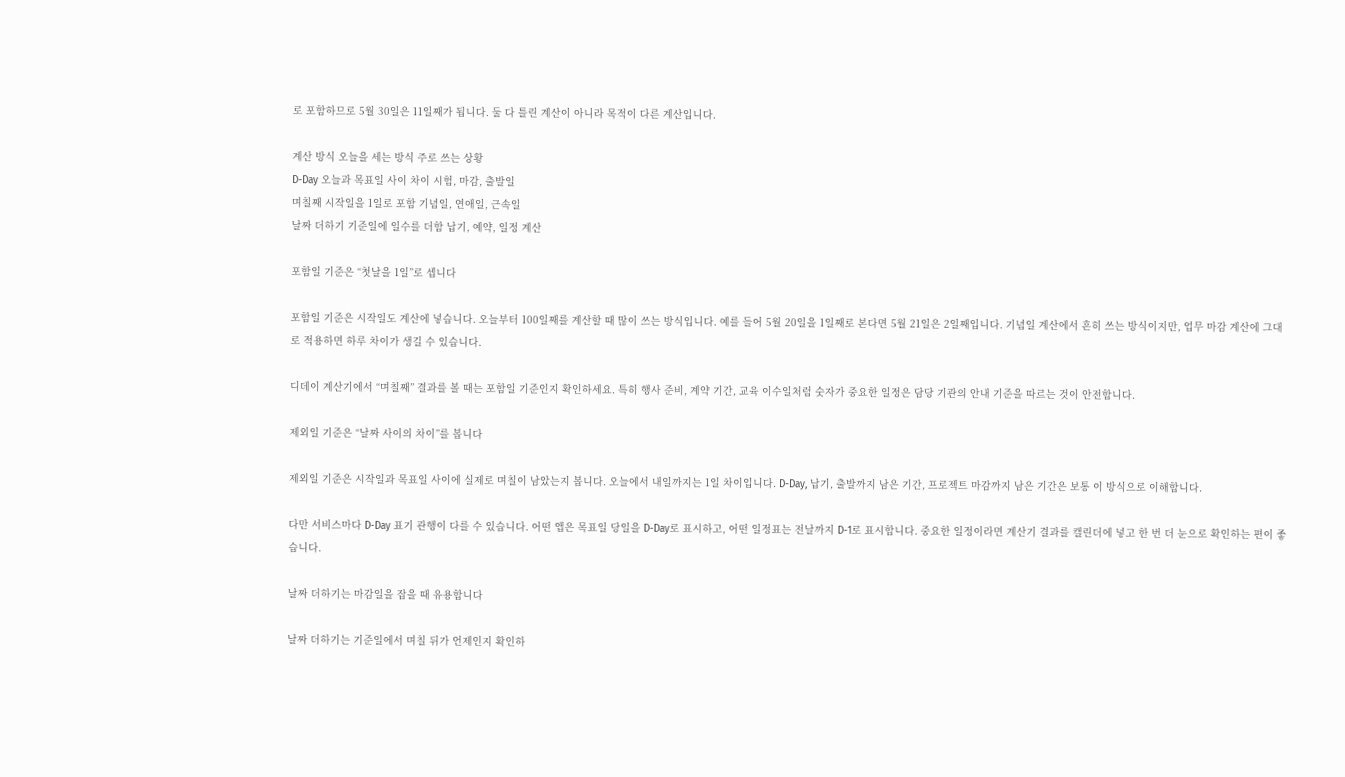로 포함하므로 5월 30일은 11일째가 됩니다. 둘 다 틀린 계산이 아니라 목적이 다른 계산입니다.

계산 방식 오늘을 세는 방식 주로 쓰는 상황
D-Day 오늘과 목표일 사이 차이 시험, 마감, 출발일
며칠째 시작일을 1일로 포함 기념일, 연애일, 근속일
날짜 더하기 기준일에 일수를 더함 납기, 예약, 일정 계산

포함일 기준은 “첫날을 1일”로 셉니다

포함일 기준은 시작일도 계산에 넣습니다. 오늘부터 100일째를 계산할 때 많이 쓰는 방식입니다. 예를 들어 5월 20일을 1일째로 본다면 5월 21일은 2일째입니다. 기념일 계산에서 흔히 쓰는 방식이지만, 업무 마감 계산에 그대로 적용하면 하루 차이가 생길 수 있습니다.

디데이 계산기에서 “며칠째” 결과를 볼 때는 포함일 기준인지 확인하세요. 특히 행사 준비, 계약 기간, 교육 이수일처럼 숫자가 중요한 일정은 담당 기관의 안내 기준을 따르는 것이 안전합니다.

제외일 기준은 “날짜 사이의 차이”를 봅니다

제외일 기준은 시작일과 목표일 사이에 실제로 며칠이 남았는지 봅니다. 오늘에서 내일까지는 1일 차이입니다. D-Day, 납기, 출발까지 남은 기간, 프로젝트 마감까지 남은 기간은 보통 이 방식으로 이해합니다.

다만 서비스마다 D-Day 표기 관행이 다를 수 있습니다. 어떤 앱은 목표일 당일을 D-Day로 표시하고, 어떤 일정표는 전날까지 D-1로 표시합니다. 중요한 일정이라면 계산기 결과를 캘린더에 넣고 한 번 더 눈으로 확인하는 편이 좋습니다.

날짜 더하기는 마감일을 잡을 때 유용합니다

날짜 더하기는 기준일에서 며칠 뒤가 언제인지 확인하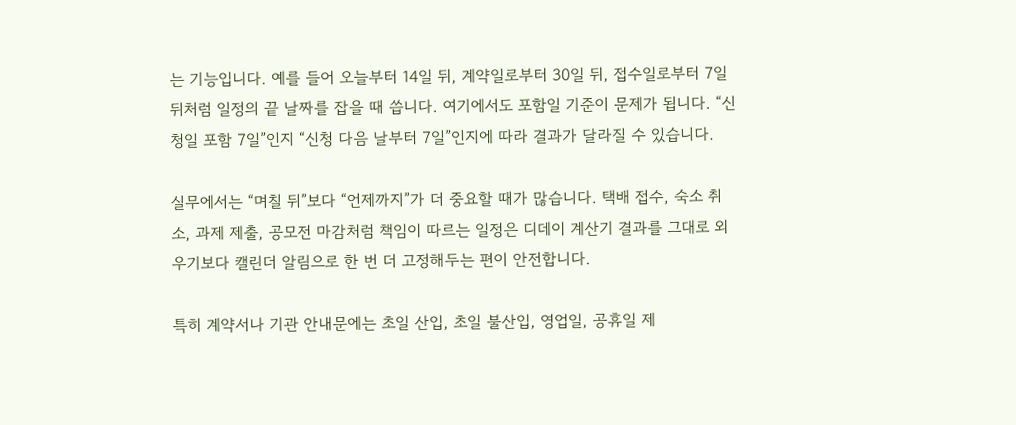는 기능입니다. 예를 들어 오늘부터 14일 뒤, 계약일로부터 30일 뒤, 접수일로부터 7일 뒤처럼 일정의 끝 날짜를 잡을 때 씁니다. 여기에서도 포함일 기준이 문제가 됩니다. “신청일 포함 7일”인지 “신청 다음 날부터 7일”인지에 따라 결과가 달라질 수 있습니다.

실무에서는 “며칠 뒤”보다 “언제까지”가 더 중요할 때가 많습니다. 택배 접수, 숙소 취소, 과제 제출, 공모전 마감처럼 책임이 따르는 일정은 디데이 계산기 결과를 그대로 외우기보다 캘린더 알림으로 한 번 더 고정해두는 편이 안전합니다.

특히 계약서나 기관 안내문에는 초일 산입, 초일 불산입, 영업일, 공휴일 제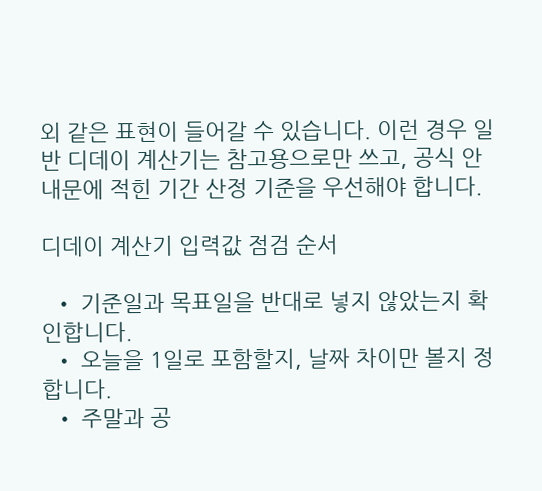외 같은 표현이 들어갈 수 있습니다. 이런 경우 일반 디데이 계산기는 참고용으로만 쓰고, 공식 안내문에 적힌 기간 산정 기준을 우선해야 합니다.

디데이 계산기 입력값 점검 순서

  • 기준일과 목표일을 반대로 넣지 않았는지 확인합니다.
  • 오늘을 1일로 포함할지, 날짜 차이만 볼지 정합니다.
  • 주말과 공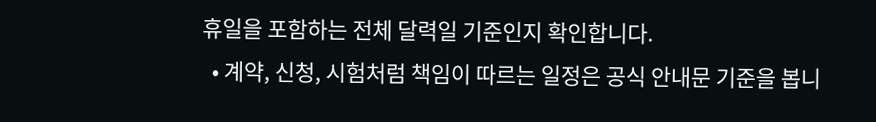휴일을 포함하는 전체 달력일 기준인지 확인합니다.
  • 계약, 신청, 시험처럼 책임이 따르는 일정은 공식 안내문 기준을 봅니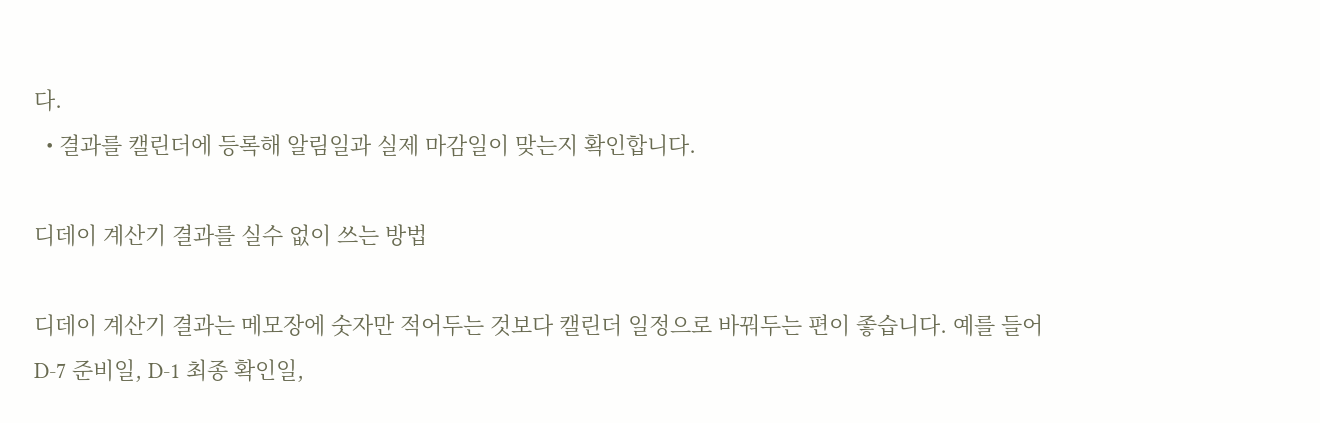다.
  • 결과를 캘린더에 등록해 알림일과 실제 마감일이 맞는지 확인합니다.

디데이 계산기 결과를 실수 없이 쓰는 방법

디데이 계산기 결과는 메모장에 숫자만 적어두는 것보다 캘린더 일정으로 바꿔두는 편이 좋습니다. 예를 들어 D-7 준비일, D-1 최종 확인일,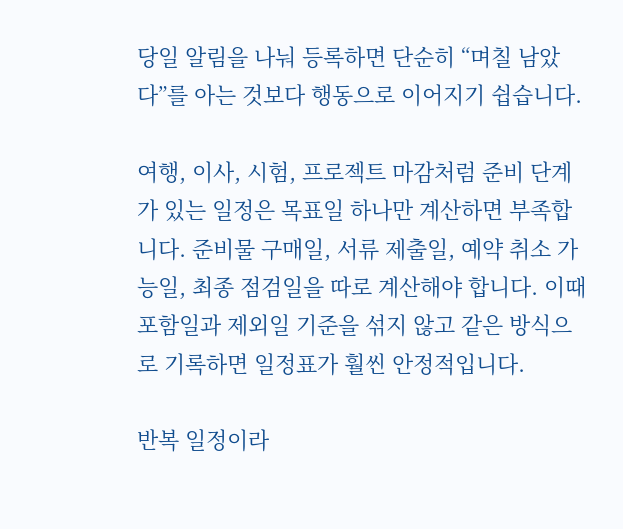당일 알림을 나눠 등록하면 단순히 “며칠 남았다”를 아는 것보다 행동으로 이어지기 쉽습니다.

여행, 이사, 시험, 프로젝트 마감처럼 준비 단계가 있는 일정은 목표일 하나만 계산하면 부족합니다. 준비물 구매일, 서류 제출일, 예약 취소 가능일, 최종 점검일을 따로 계산해야 합니다. 이때 포함일과 제외일 기준을 섞지 않고 같은 방식으로 기록하면 일정표가 훨씬 안정적입니다.

반복 일정이라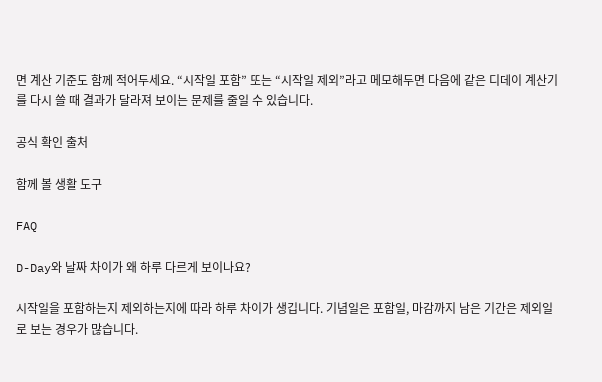면 계산 기준도 함께 적어두세요. “시작일 포함” 또는 “시작일 제외”라고 메모해두면 다음에 같은 디데이 계산기를 다시 쓸 때 결과가 달라져 보이는 문제를 줄일 수 있습니다.

공식 확인 출처

함께 볼 생활 도구

FAQ

D-Day와 날짜 차이가 왜 하루 다르게 보이나요?

시작일을 포함하는지 제외하는지에 따라 하루 차이가 생깁니다. 기념일은 포함일, 마감까지 남은 기간은 제외일로 보는 경우가 많습니다.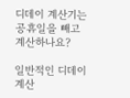디데이 계산기는 공휴일을 빼고 계산하나요?

일반적인 디데이 계산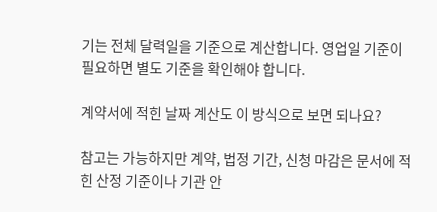기는 전체 달력일을 기준으로 계산합니다. 영업일 기준이 필요하면 별도 기준을 확인해야 합니다.

계약서에 적힌 날짜 계산도 이 방식으로 보면 되나요?

참고는 가능하지만 계약, 법정 기간, 신청 마감은 문서에 적힌 산정 기준이나 기관 안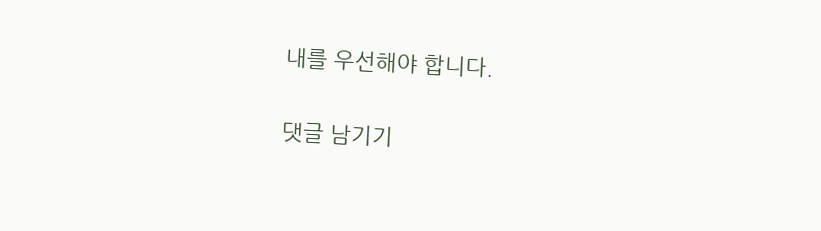내를 우선해야 합니다.

댓글 남기기